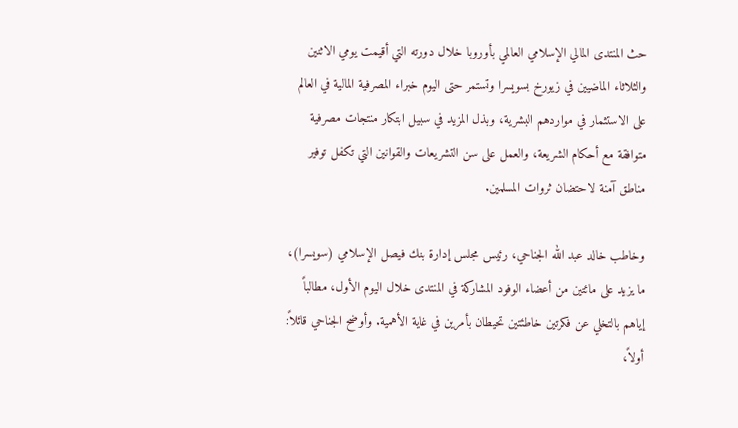حث المنتدى المالي الإسلامي العالمي بأوروبا خلال دورته التي أقيمت يومي الاثنين والثلاثاء الماضيين في زيورخ بسويسرا وتستمر حتى اليوم خبراء المصرفية المالية في العالم على الاستثمار في مواردهم البشرية، وبذل المزيد في سبيل ابتكار منتجات مصرفية متوافقة مع أحكام الشريعة، والعمل على سن التشريعات والقوانين التي تكفل توفير مناطق آمنة لاحتضان ثروات المسلمين.

وخاطب خالد عبد الله الجناحي، رئيس مجلس إدارة بنك فيصل الإسلامي (سويسرا)، ما يزيد على مائتين من أعضاء الوفود المشاركة في المنتدى خلال اليوم الأول، مطالباً إياهم بالتخلي عن فكرتين خاطئتين تحيطان بأمرين في غاية الأهمية. وأوضح الجناحي قائلاً: أولاً،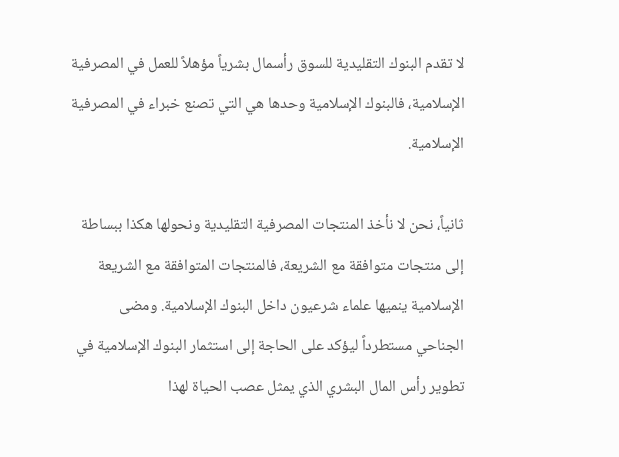لا تقدم البنوك التقليدية للسوق رأسمال بشرياً مؤهلاً للعمل في المصرفية الإسلامية، فالبنوك الإسلامية وحدها هي التي تصنع خبراء في المصرفية الإسلامية.

ثانياً، نحن لا نأخذ المنتجات المصرفية التقليدية ونحولها هكذا ببساطة إلى منتجات متوافقة مع الشريعة، فالمنتجات المتوافقة مع الشريعة الإسلامية ينميها علماء شرعيون داخل البنوك الإسلامية. ومضى الجناحي مستطرداً ليؤكد على الحاجة إلى استثمار البنوك الإسلامية في تطوير رأس المال البشري الذي يمثل عصب الحياة لهذا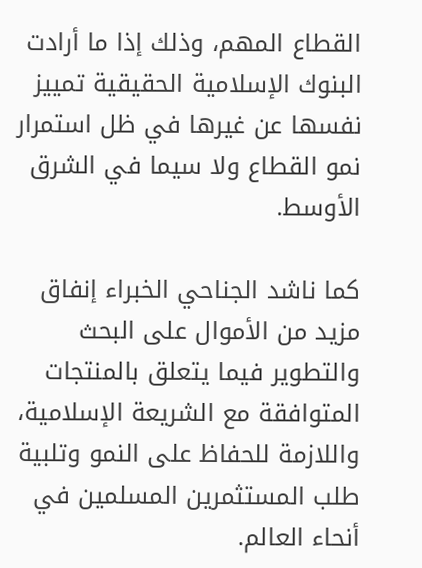القطاع المهم، وذلك إذا ما أرادت البنوك الإسلامية الحقيقية تمييز نفسها عن غيرها في ظل استمرار نمو القطاع ولا سيما في الشرق الأوسط.

كما ناشد الجناحي الخبراء إنفاق مزيد من الأموال على البحث والتطوير فيما يتعلق بالمنتجات المتوافقة مع الشريعة الإسلامية، واللازمة للحفاظ على النمو وتلبية طلب المستثمرين المسلمين في أنحاء العالم.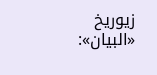زيوريخ «البيان»: